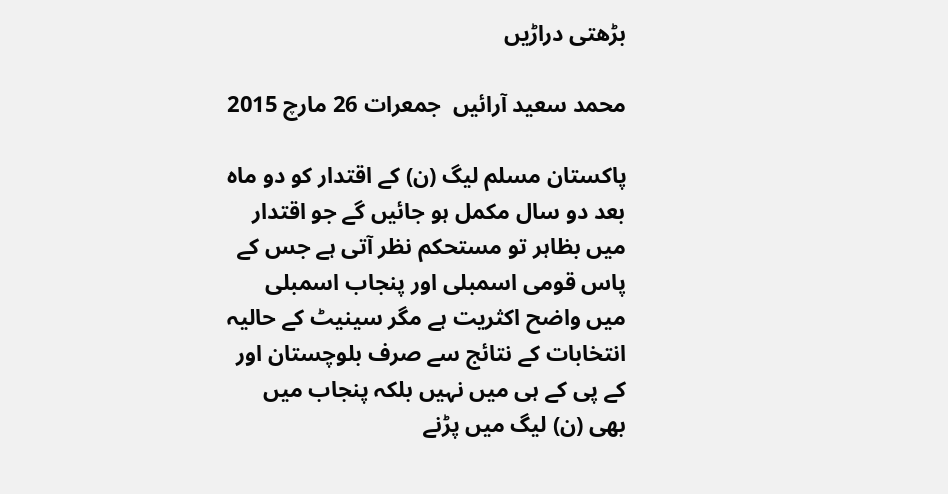بڑھتی دراڑیں

محمد سعید آرائیں  جمعرات 26 مارچ 2015

پاکستان مسلم لیگ (ن) کے اقتدار کو دو ماہ بعد دو سال مکمل ہو جائیں گے جو اقتدار میں بظاہر تو مستحکم نظر آتی ہے جس کے پاس قومی اسمبلی اور پنجاب اسمبلی میں واضح اکثریت ہے مگر سینیٹ کے حالیہ انتخابات کے نتائج سے صرف بلوچستان اور کے پی کے ہی میں نہیں بلکہ پنجاب میں بھی (ن) لیگ میں پڑنے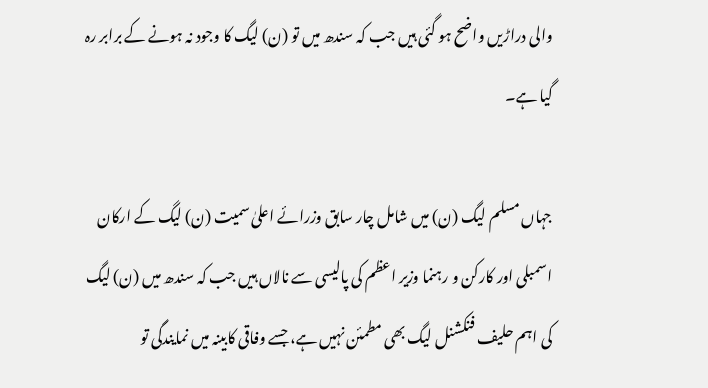والی دراڑیں واضح ہو گئی ہیں جب کہ سندھ میں تو (ن) لیگ کا وجود نہ ہونے کے برابر رہ گیا ہے۔

جہاں مسلم لیگ (ن) میں شامل چار سابق وزرائے اعلیٰ سمیت (ن) لیگ کے ارکان اسمبلی اور کارکن و رہنما وزیر اعظم کی پالیسی سے نالاں ہیں جب کہ سندھ میں (ن) لیگ کی اہم حلیف فنکشنل لیگ بھی مطمئن نہیں ہے، جسے وفاقی کابینہ میں نمایندگی تو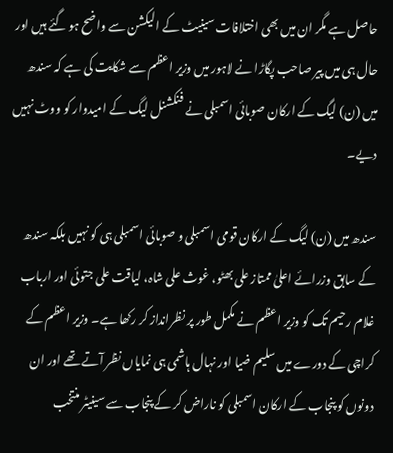حاصل ہے مگر ان میں بھی اختلافات سینیٹ کے الیکشن سے واضح ہو گئے ہیں اور حال ہی میں پیر صاحب پگاڑا نے لاہور میں وزیر اعظم سے شکایت کی ہے کہ سندھ میں (ن) لیگ کے ارکان صوبائی اسمبلی نے فنکشنل لیگ کے امیدوار کو ووٹ نہیں دیے۔

سندھ میں (ن) لیگ کے ارکان قومی اسمبلی و صوبائی اسمبلی ہی کو نہیں بلکہ سندھ کے سابق وزرائے اعلیٰ ممتاز علی بھٹو، غوث علی شاہ، لیاقت علی جتوئی اور ارباب غلام رحیم تک کو وزیر اعظم نے مکمل طور پر نظرانداز کر رکھا ہے۔ وزیر اعظم کے کراچی کے دورے میں سلیم ضیا اور نہال ہاشمی ہی نمایاں نظر آتے تھے اور ان دونوں کو پنجاب کے ارکان اسمبلی کو ناراض کر کے پنجاب سے سینیٹر منتخب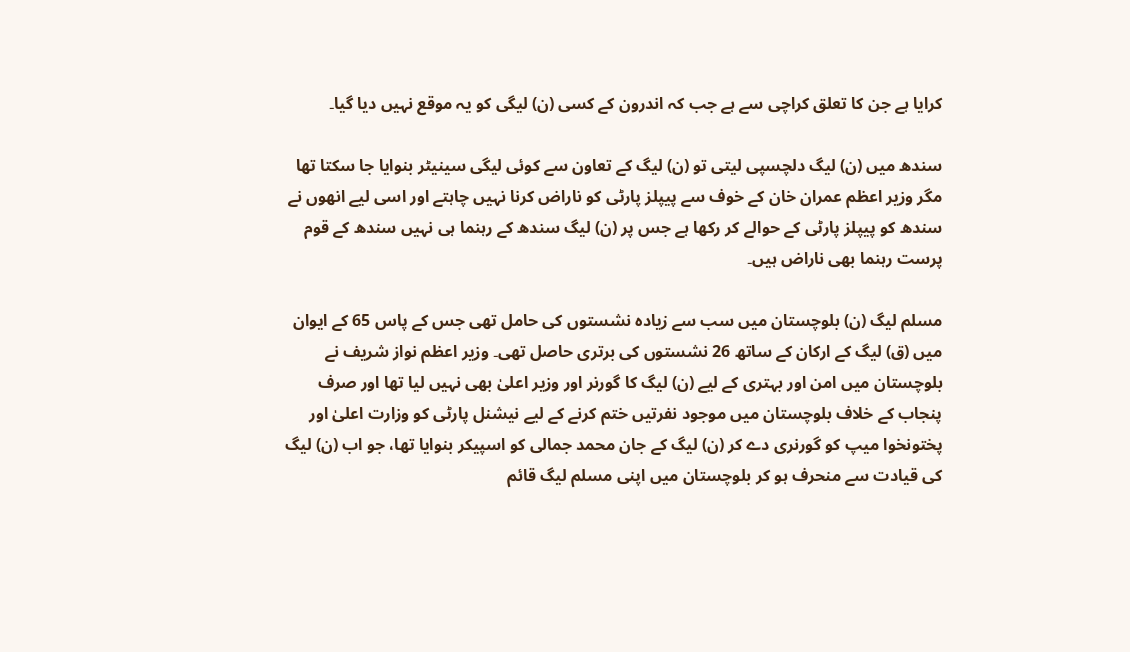کرایا ہے جن کا تعلق کراچی سے ہے جب کہ اندرون کے کسی (ن) لیگی کو یہ موقع نہیں دیا گیا۔

سندھ میں (ن) لیگ دلچسپی لیتی تو (ن) لیگ کے تعاون سے کوئی لیگی سینیٹر بنوایا جا سکتا تھا مگر وزیر اعظم عمران خان کے خوف سے پیپلز پارٹی کو ناراض کرنا نہیں چاہتے اور اسی لیے انھوں نے سندھ کو پیپلز پارٹی کے حوالے کر رکھا ہے جس پر (ن) لیگ سندھ کے رہنما ہی نہیں سندھ کے قوم پرست رہنما بھی ناراض ہیں۔

مسلم لیگ (ن) بلوچستان میں سب سے زیادہ نشستوں کی حامل تھی جس کے پاس 65 کے ایوان میں (ق) لیگ کے ارکان کے ساتھ 26 نشستوں کی برتری حاصل تھی۔ وزیر اعظم نواز شریف نے بلوچستان میں امن اور بہتری کے لیے (ن) لیگ کا گورنر اور وزیر اعلیٰ بھی نہیں لیا تھا اور صرف پنجاب کے خلاف بلوچستان میں موجود نفرتیں ختم کرنے کے لیے نیشنل پارٹی کو وزارت اعلیٰ اور پختونخوا میپ کو گورنری دے کر (ن) لیگ کے جان محمد جمالی کو اسپیکر بنوایا تھا، جو اب (ن) لیگ کی قیادت سے منحرف ہو کر بلوچستان میں اپنی مسلم لیگ قائم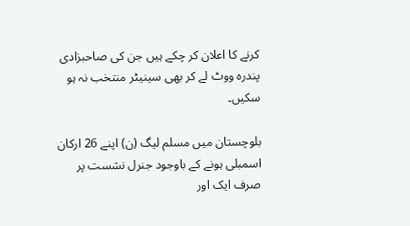کرنے کا اعلان کر چکے ہیں جن کی صاحبزادی پندرہ ووٹ لے کر بھی سینیٹر منتخب نہ ہو سکیں۔

بلوچستان میں مسلم لیگ (ن) اپنے 26 ارکان اسمبلی ہونے کے باوجود جنرل نشست پر صرف ایک اور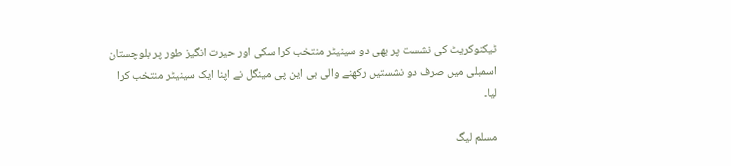ٹیکنوکریٹ کی نشست پر بھی دو سینیٹر منتخب کرا سکی اور حیرت انگیز طور پر بلوچستان اسمبلی میں صرف دو نشستیں رکھنے والی بی این پی مینگل نے اپنا ایک سینیٹر منتخب کرا لیا۔

مسلم لیگ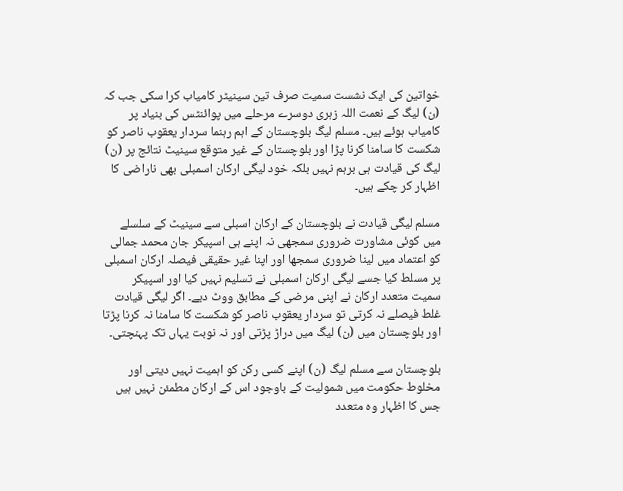خواتین کی ایک نشست سمیت صرف تین سینیٹر کامیاب کرا سکی جب کہ (ن) لیگ کے نعمت اللہ زہری دوسرے مرحلے میں پوائنٹس کی بنیاد پر کامیاب ہوئے ہیں۔ مسلم لیگ بلوچستان کے اہم رہنما سردار یعقوب ناصر کو شکست کا سامنا کرنا پڑا اور بلوچستان کے غیر متوقع سینیٹ نتائج پر (ن) لیگ کی قیادت ہی برہم نہیں بلکہ خود لیگی ارکان اسمبلی بھی ناراضی کا اظہار کر چکے ہیں۔

مسلم لیگی قیادت نے بلوچستان کے ارکان اسبلی سے سینیٹ کے سلسلے میں کوئی مشاورت ضروری سمجھی نہ اپنے ہی اسپیکر جان محمد جمالی کو اعتماد میں لینا ضروری سمجھا اور اپنا غیر حقیقی فیصلہ ارکان اسمبلی پر مسلط کیا جسے لیگی ارکان اسمبلی نے تسلیم نہیں کیا اور اسپیکر سمیت متعدد ارکان نے اپنی مرضی کے مطابق ووٹ دیے۔ اگر لیگی قیادت غلط فیصلے نہ کرتی تو سردار یعقوب ناصر کو شکست کا سامنا نہ کرنا پڑتا اور بلوچستان میں (ن) لیگ میں دراڑ پڑتی اور نہ نوبت یہاں تک پہنچتی۔

بلوچستان سے مسلم لیگ (ن) اپنے کسی رکن کو اہمیت نہیں دیتی اور مخلوط حکومت میں شمولیت کے باوجود اس کے ارکان مطمئن نہیں ہیں جس کا اظہار وہ متعدد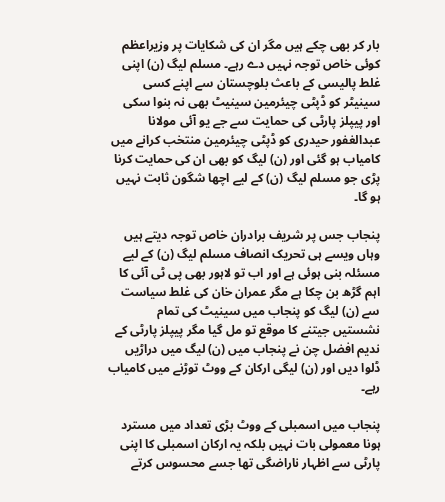بار کر بھی چکے ہیں مگر ان کی شکایات پر وزیراعظم کوئی خاص توجہ نہیں دے رہے۔ مسلم لیگ (ن) اپنی غلط پالیسی کے باعث بلوچستان سے اپنے کسی سینیٹر کو ڈپٹی چیئرمین سینیٹ بھی نہ بنوا سکی اور پیپلز پارٹی کی حمایت سے جے یو آئی مولانا عبدالغفور حیدری کو ڈپٹی چیئرمین منتخب کرانے میں کامیاب ہو گئی اور (ن) لیگ کو بھی ان کی حمایت کرنا پڑی جو مسلم لیگ (ن) کے لیے اچھا شگون ثابت نہیں ہو گا۔

پنجاب جس پر شریف برادران خاص توجہ دیتے ہیں وہاں ویسے ہی تحریک انصاف مسلم لیگ (ن) کے لیے مسئلہ بنی ہوئی ہے اور اب تو لاہور بھی پی ٹی آئی کا اہم گڑھ بن چکا ہے مگر عمران خان کی غلط سیاست سے (ن) لیگ کو پنجاب میں سینیٹ کی تمام نشستیں جیتنے کا موقع تو مل گیا مگر پیپلز پارٹی کے ندیم افضل چن نے پنجاب میں (ن) لیگ میں دراڑیں ڈلوا دیں اور (ن) لیگی ارکان کے ووٹ توڑنے میں کامیاب رہے۔

پنجاب میں اسمبلی کے ووٹ بڑی تعداد میں مسترد ہونا معمولی بات نہیں بلکہ یہ ارکان اسمبلی کا اپنی پارٹی سے اظہار ناراضگی تھا جسے محسوس کرتے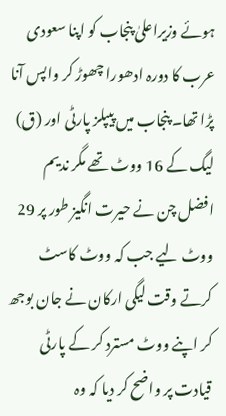ہوئے وزیراعلیٰ پنجاب کو اپنا سعودی عرب کا دورہ ادھورا چھوڑ کر واپس آنا پڑا تھا۔ پنجاب میں پیپلز پارٹی اور (ق) لیگ کے 16 ووٹ تھے مگر ندیم افضل چن نے حیرت انگیز طور پر 29 ووٹ لیے جب کہ ووٹ کاسٹ کرتے وقت لیگی ارکان نے جان بوجھ کر اپنے ووٹ مسترد کر کے پارٹی قیادت پر واضح کر دیا کہ وہ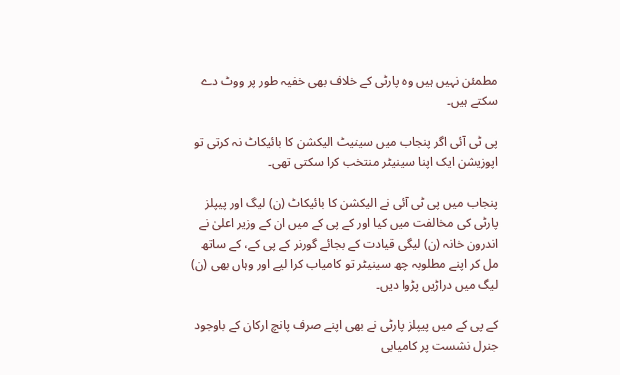مطمئن نہیں ہیں وہ پارٹی کے خلاف بھی خفیہ طور پر ووٹ دے سکتے ہیں۔

پی ٹی آئی اگر پنجاب میں سینیٹ الیکشن کا بائیکاٹ نہ کرتی تو اپوزیشن ایک اپنا سینیٹر منتخب کرا سکتی تھی۔

پنجاب میں پی ٹی آئی نے الیکشن کا بائیکاٹ (ن) لیگ اور پیپلز پارٹی کی مخالفت میں کیا اور کے پی کے میں ان کے وزیر اعلیٰ نے اندرون خانہ (ن) لیگی قیادت کے بجائے گورنر کے پی کے، کے ساتھ مل کر اپنے مطلوبہ چھ سینیٹر تو کامیاب کرا لیے اور وہاں بھی (ن) لیگ میں دراڑیں پڑوا دیں۔

کے پی کے میں پیپلز پارٹی نے بھی اپنے صرف پانچ ارکان کے باوجود جنرل نشست پر کامیابی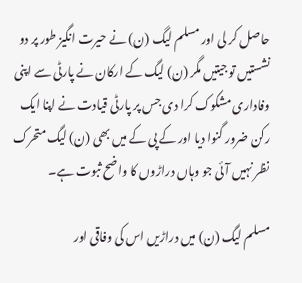حاصل کر لی اور مسلم لیگ (ن) نے حیرت انگیز طور پر دو نشستیں تو جیتیں مگر (ن) لیگ کے ارکان نے پارٹی سے اپنی وفاداری مشکوک کرا دی جس پر پارٹی قیادت نے اپنا ایک رکن ضرور گنوا دیا اور کے پی کے میں بھی (ن) لیگ متحرک نظر نہیں آئی جو وہاں دراڑوں کا واضح ثبوت ہے۔

مسلم لیگ (ن) میں دراڑیں اس کی وفاقی اور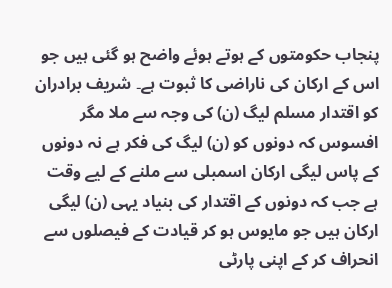پنجاب حکومتوں کے ہوتے ہوئے واضح ہو گئی ہیں جو اس کے ارکان کی ناراضی کا ثبوت ہے۔ شریف برادران کو اقتدار مسلم لیگ (ن) کی وجہ سے ملا مگر افسوس کہ دونوں کو (ن) لیگ کی فکر ہے نہ دونوں کے پاس لیگی ارکان اسمبلی سے ملنے کے لیے وقت ہے جب کہ دونوں کے اقتدار کی بنیاد یہی (ن) لیگی ارکان ہیں جو مایوس ہو کر قیادت کے فیصلوں سے انحراف کر کے اپنی پارٹی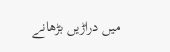میں دراڑیں بڑھانے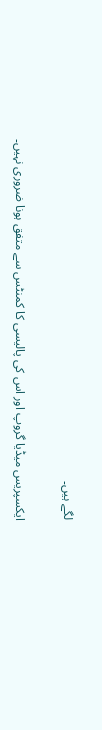لگے ہیں۔

ایکسپریس میڈیا گروپ اور اس کی پالیسی کا کمنٹس سے متفق ہونا ضروری نہیں۔